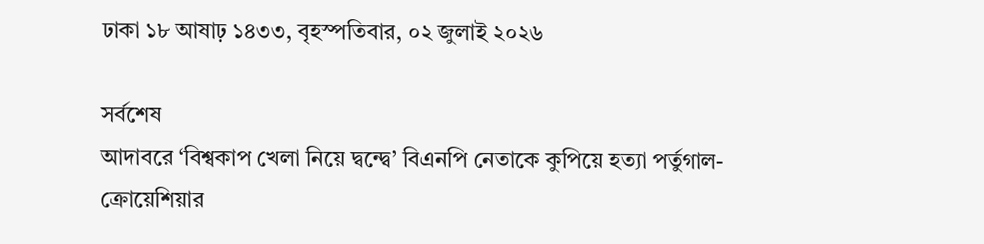ঢাকা ১৮ আষাঢ় ১৪৩৩, বৃহস্পতিবার, ০২ জুলাই ২০২৬

সর্বশেষ
আদাবরে ‘বিশ্বকাপ খেলা নিয়ে দ্বন্দ্বে’ বিএনপি নেতাকে কুপিয়ে হত্যা পর্তুগাল-ক্রোয়েশিয়ার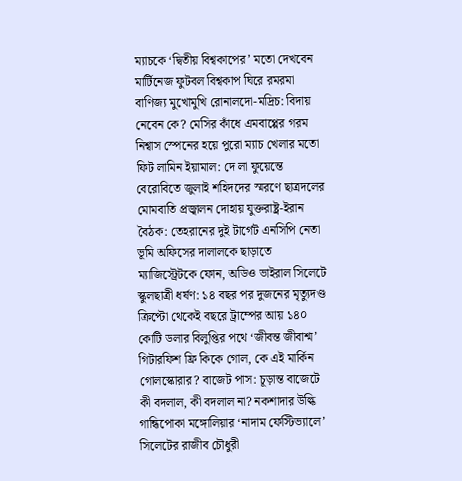ম্যাচকে ‘দ্বিতীয় বিশ্বকাপের’ মতো দেখবেন মার্টিনেজ ফুটবল বিশ্বকাপ ঘিরে রমরমা বাণিজ্য মুখোমুখি রোনালদো-মদ্রিচ: বিদায় নেবেন কে? মেসির কাঁধে এমবাপ্পের গরম নিশ্বাস স্পেনের হয়ে পুরো ম্যাচ খেলার মতো ফিট লামিন ইয়ামাল: দে লা ফুয়েন্তে বেরোবিতে জুলাই শহিদদের স্মরণে ছাত্রদলের মোমবাতি প্রজ্বালন দোহায় যুক্তরাষ্ট্র-ইরান বৈঠক: তেহরানের দুই টার্গেট এনসিপি নেতা ভূমি অফিসের দালালকে ছাড়াতে ম্যাজিস্ট্রেটকে ফোন, অডিও ভাইরাল সিলেটে স্কুলছাত্রী ধর্ষণ: ১৪ বছর পর দুজনের মৃত্যুদণ্ড ক্রিপ্টো থেকেই বছরে ট্রাম্পের আয় ১৪০ কোটি ডলার বিলুপ্তির পথে ‘জীবন্ত জীবাশ্ম’ গিটারফিশ ফ্রি কিকে গোল, কে এই মার্কিন গোলস্কোরার? বাজেট পাস: চূড়ান্ত বাজেটে কী বদলাল, কী বদলাল না? নকশাদার উল্কি গান্ধিপোকা মঙ্গোলিয়ার ‘নাদাম ফেস্টিভ্যালে’ সিলেটের রাজীব চৌধুরী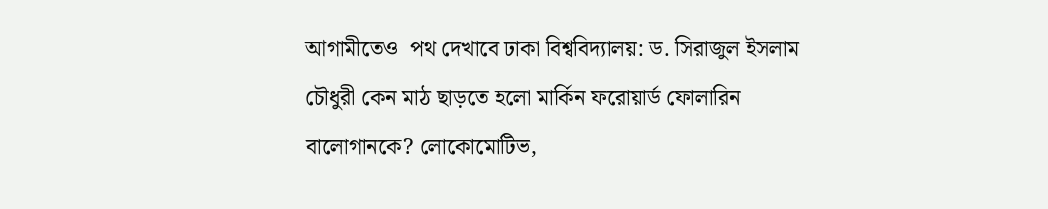আগামীতেও  পথ দেখাবে ঢাকা বিশ্ববিদ্যালয়: ড. সিরাজুল ইসলাম চৌধুরী কেন মাঠ ছাড়তে হলো মার্কিন ফরোয়ার্ড ফোলারিন বালোগানকে? লোকোমোটিভ,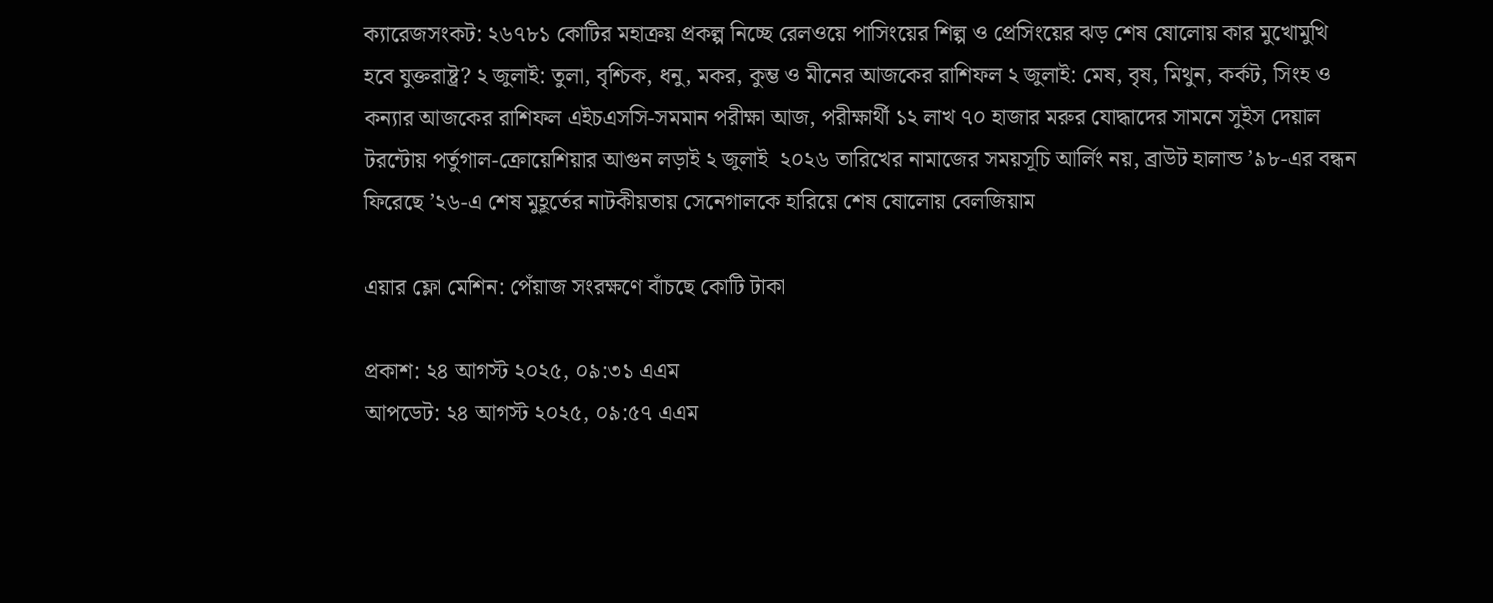ক্যারেজসংকট: ২৬৭৮১ কোটির মহাক্রয় প্রকল্প নিচ্ছে রেলওয়ে পাসিংয়ের শিল্প ও প্রেসিংয়ের ঝড় শেষ ষোলোয় কার মুখোমুখি হবে যুক্তরাষ্ট্র? ২ জুলাই: তুলা, বৃশ্চিক, ধনু, মকর, কুম্ভ ও মীনের আজকের রাশিফল ২ জুলাই: মেষ, বৃষ, মিথুন, কর্কট, সিংহ ও কন্যার আজকের রাশিফল এইচএসসি-সমমান পরীক্ষা আজ, পরীক্ষার্থী ১২ লাখ ৭০ হাজার মরুর যোদ্ধাদের সামনে সুইস দেয়াল টরন্টোয় পর্তুগাল-ক্রোয়েশিয়ার আগুন লড়াই ২ জুলাই  ২০২৬ তারিখের নামাজের সময়সূচি আর্লিং নয়, ব্রাউট হালান্ড ’৯৮-এর বন্ধন ফিরেছে ’২৬-এ শেষ মুহূর্তের নাটকীয়তায় সেনেগালকে হারিয়ে শেষ ষোলোয় বেলজিয়াম

এয়ার ফ্লো মেশিন: পেঁয়াজ সংরক্ষণে বাঁচছে কোটি টাকা

প্রকাশ: ২৪ আগস্ট ২০২৫, ০৯:৩১ এএম
আপডেট: ২৪ আগস্ট ২০২৫, ০৯:৫৭ এএম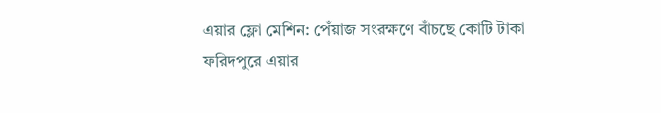এয়ার ফ্লো মেশিন: পেঁয়াজ সংরক্ষণে বাঁচছে কোটি টাকা
ফরিদপুরে এয়ার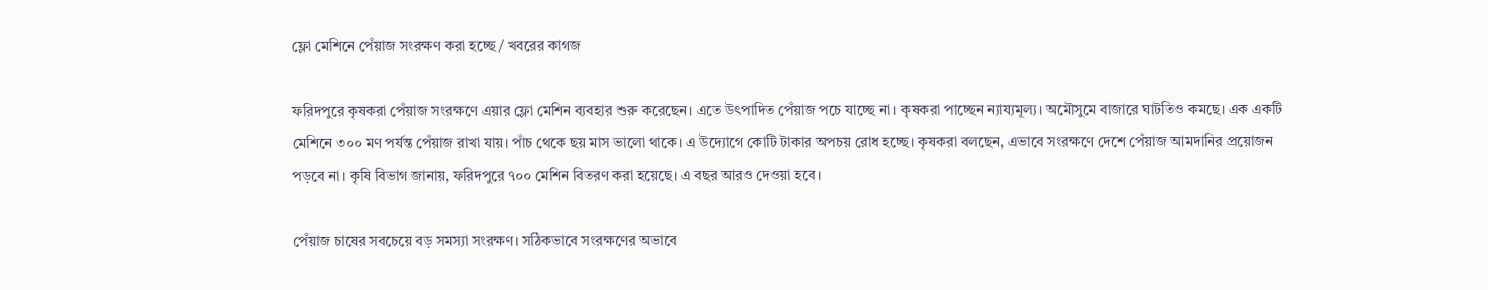ফ্লো মেশিনে পেঁয়াজ সংরক্ষণ করা হচ্ছে/ খবরের কাগজ

ফরিদপুরে কৃষকরা পেঁয়াজ সংরক্ষণে এয়ার ফ্লো মেশিন ব্যবহার শুরু করেছেন। এতে উৎপাদিত পেঁয়াজ পচে যাচ্ছে না। কৃষকরা পাচ্ছেন ন্যায্যমূল্য। অমৌসুমে বাজারে ঘাটতিও কমছে। এক একটি মেশিনে ৩০০ মণ পর্যন্ত পেঁয়াজ রাখা যায়। পাঁচ থেকে ছয় মাস ভালো থাকে। এ উদ্যোগে কোটি টাকার অপচয় রোধ হচ্ছে। কৃষকরা বলছেন, এভাবে সংরক্ষণে দেশে পেঁয়াজ আমদানির প্রয়োজন পড়বে না। কৃষি বিভাগ জানায়, ফরিদপুরে ৭০০ মেশিন বিতরণ করা হয়েছে। এ বছর আরও দেওয়া হবে।

পেঁয়াজ চাষের সবচেয়ে বড় সমস্যা সংরক্ষণ। সঠিকভাবে সংরক্ষণের অভাবে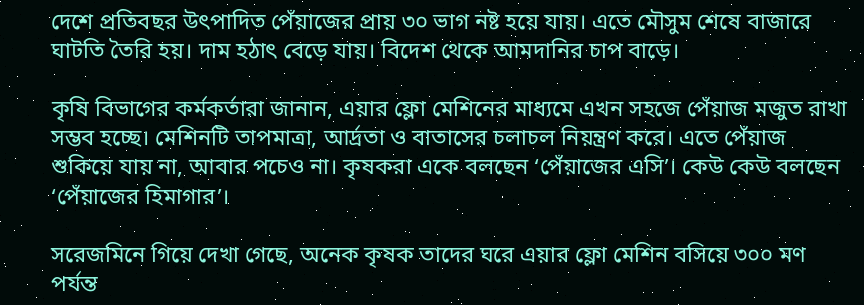দেশে প্রতিবছর উৎপাদিত পেঁয়াজের প্রায় ৩০ ভাগ নষ্ট হয়ে যায়। এতে মৌসুম শেষে বাজারে ঘাটতি তৈরি হয়। দাম হঠাৎ বেড়ে যায়। বিদেশ থেকে আমদানির চাপ বাড়ে।

কৃষি বিভাগের কর্মকর্তারা জানান, এয়ার ফ্লো মেশিনের মাধ্যমে এখন সহজে পেঁয়াজ মজুত রাখা সম্ভব হচ্ছে। মেশিনটি তাপমাত্রা, আর্দ্রতা ও বাতাসের চলাচল নিয়ন্ত্রণ করে। এতে পেঁয়াজ শুকিয়ে যায় না, আবার পচেও না। কৃষকরা একে বলছেন ‘পেঁয়াজের এসি’। কেউ কেউ বলছেন ‘পেঁয়াজের হিমাগার’।

সরেজমিনে গিয়ে দেখা গেছে, অনেক কৃষক তাদের ঘরে এয়ার ফ্লো মেশিন বসিয়ে ৩০০ মণ পর্যন্ত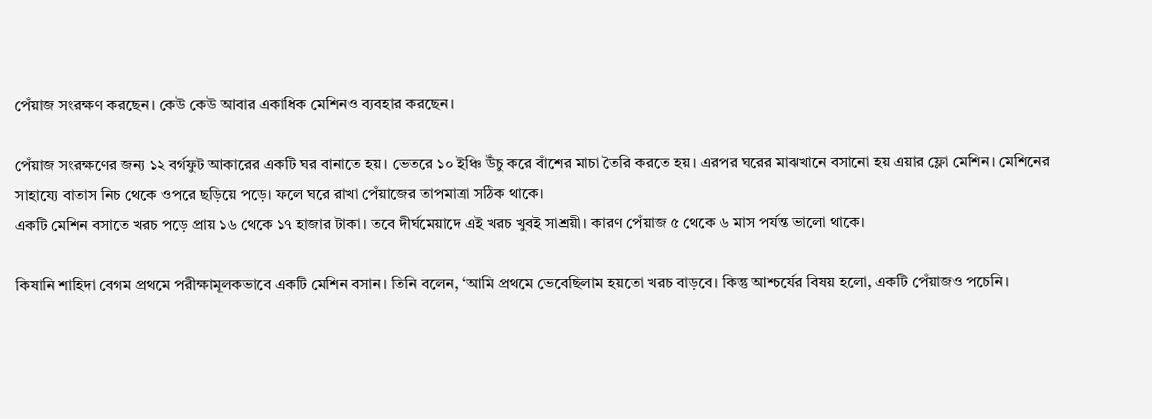পেঁয়াজ সংরক্ষণ করছেন। কেউ কেউ আবার একাধিক মেশিনও ব্যবহার করছেন।

পেঁয়াজ সংরক্ষণের জন্য ১২ বর্গফুট আকারের একটি ঘর বানাতে হয়। ভেতরে ১০ ইঞ্চি উঁচু করে বাঁশের মাচা তৈরি করতে হয়। এরপর ঘরের মাঝখানে বসানো হয় এয়ার ফ্লো মেশিন। মেশিনের সাহায্যে বাতাস নিচ থেকে ওপরে ছড়িয়ে পড়ে। ফলে ঘরে রাখা পেঁয়াজের তাপমাত্রা সঠিক থাকে।
একটি মেশিন বসাতে খরচ পড়ে প্রায় ১৬ থেকে ১৭ হাজার টাকা। তবে দীর্ঘমেয়াদে এই খরচ খুবই সাশ্রয়ী। কারণ পেঁয়াজ ৫ থেকে ৬ মাস পর্যন্ত ভালো থাকে।

কিষানি শাহিদা বেগম প্রথমে পরীক্ষামূলকভাবে একটি মেশিন বসান। তিনি বলেন, ‘আমি প্রথমে ভেবেছিলাম হয়তো খরচ বাড়বে। কিন্তু আশ্চর্যের বিষয় হলো, একটি পেঁয়াজও পচেনি।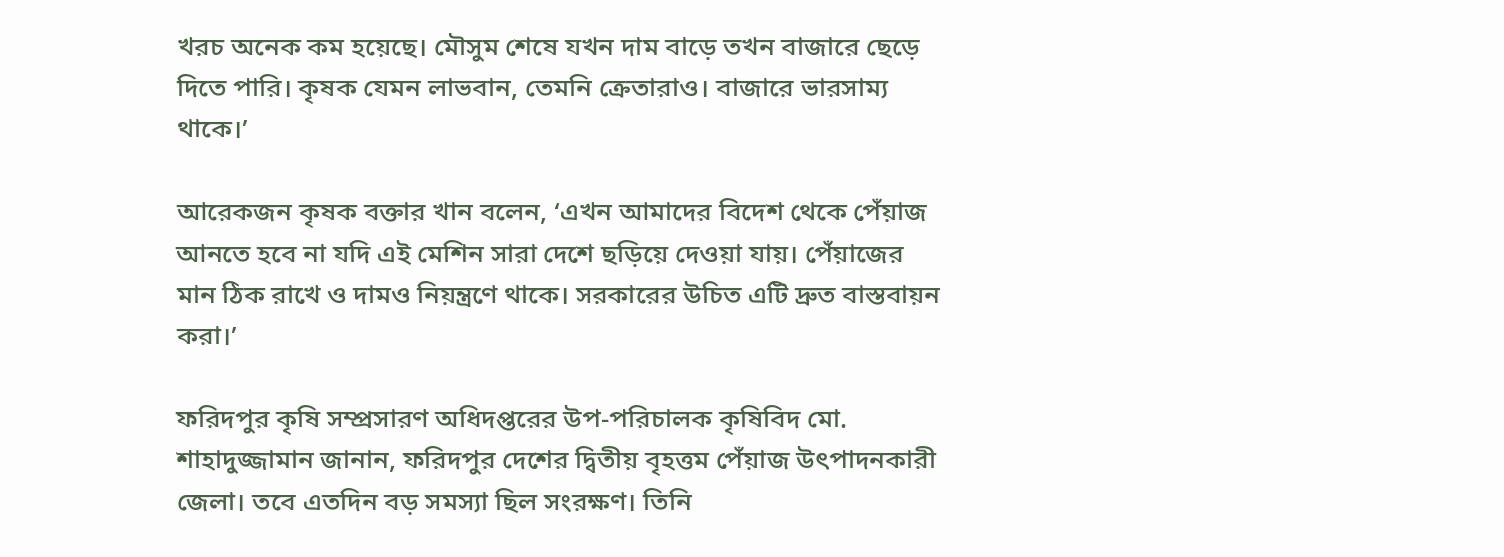খরচ অনেক কম হয়েছে। মৌসুম শেষে যখন দাম বাড়ে তখন বাজারে ছেড়ে দিতে পারি। কৃষক যেমন লাভবান, তেমনি ক্রেতারাও। বাজারে ভারসাম্য থাকে।’

আরেকজন কৃষক বক্তার খান বলেন, ‘এখন আমাদের বিদেশ থেকে পেঁয়াজ আনতে হবে না যদি এই মেশিন সারা দেশে ছড়িয়ে দেওয়া যায়। পেঁয়াজের মান ঠিক রাখে ও দামও নিয়ন্ত্রণে থাকে। সরকারের উচিত এটি দ্রুত বাস্তবায়ন করা।’

ফরিদপুর কৃষি সম্প্রসারণ অধিদপ্তরের উপ-পরিচালক কৃষিবিদ মো. শাহাদুজ্জামান জানান, ফরিদপুর দেশের দ্বিতীয় বৃহত্তম পেঁয়াজ উৎপাদনকারী জেলা। তবে এতদিন বড় সমস্যা ছিল সংরক্ষণ। তিনি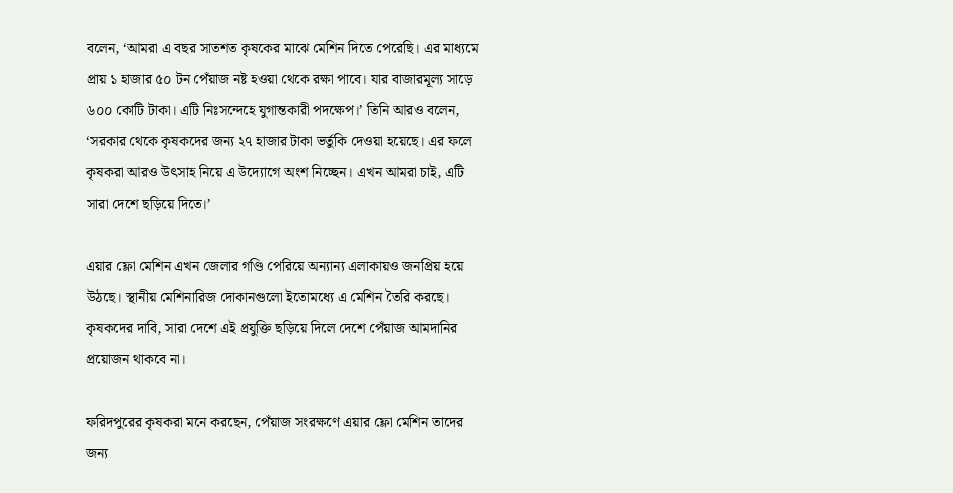বলেন, ‘আমরা এ বছর সাতশত কৃষকের মাঝে মেশিন দিতে পেরেছি। এর মাধ্যমে প্রায় ১ হাজার ৫০ টন পেঁয়াজ নষ্ট হওয়া থেকে রক্ষা পাবে। যার বাজারমূল্য সাড়ে ৬০০ কোটি টাকা। এটি নিঃসন্দেহে যুগান্তকারী পদক্ষেপ।’ তিনি আরও বলেন, ‘সরকার থেকে কৃষকদের জন্য ২৭ হাজার টাকা ভর্তুকি দেওয়া হয়েছে। এর ফলে কৃষকরা আরও উৎসাহ নিয়ে এ উদ্যোগে অংশ নিচ্ছেন। এখন আমরা চাই, এটি সারা দেশে ছড়িয়ে দিতে।’

এয়ার ফ্লো মেশিন এখন জেলার গণ্ডি পেরিয়ে অন্যান্য এলাকায়ও জনপ্রিয় হয়ে উঠছে। স্থানীয় মেশিনারিজ দোকানগুলো ইতোমধ্যে এ মেশিন তৈরি করছে। কৃষকদের দাবি, সারা দেশে এই প্রযুক্তি ছড়িয়ে দিলে দেশে পেঁয়াজ আমদানির প্রয়োজন থাকবে না।

ফরিদপুরের কৃষকরা মনে করছেন, পেঁয়াজ সংরক্ষণে এয়ার ফ্লো মেশিন তাদের জন্য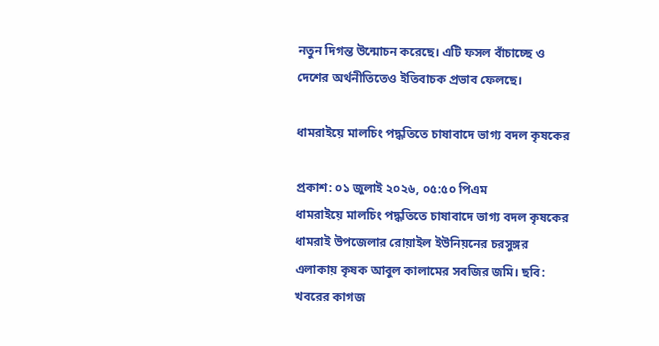নতুন দিগন্ত উন্মোচন করেছে। এটি ফসল বাঁচাচ্ছে ও দেশের অর্থনীতিতেও ইতিবাচক প্রভাব ফেলছে।

ধামরাইয়ে মালচিং পদ্ধতিতে চাষাবাদে ভাগ্য বদল কৃষকের

প্রকাশ: ০১ জুলাই ২০২৬, ০৫:৫০ পিএম
ধামরাইয়ে মালচিং পদ্ধতিতে চাষাবাদে ভাগ্য বদল কৃষকের
ধামরাই উপজেলার রোয়াইল ইউনিয়নের চরসুঙ্গর এলাকায় কৃষক আবুল কালামের সবজির জমি। ছবি: খবরের কাগজ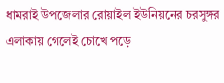ধামরাই উপজেলার রোয়াইল ইউনিয়নের চরসুঙ্গর এলাকায় গেলেই চোখে পড়ে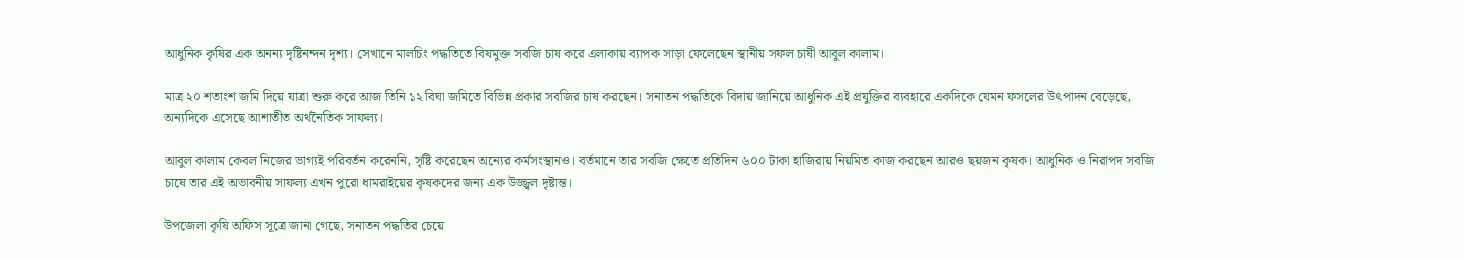আধুনিক কৃষির এক অনন্য দৃষ্টিনন্দন দৃশ্য। সেখানে মালচিং পদ্ধতিতে বিষমুক্ত সবজি চাষ করে এলাকায় ব্যাপক সাড়া ফেলেছেন স্থানীয় সফল চাষী আবুল কালাম।

মাত্র ২০ শতাংশ জমি দিয়ে যাত্রা শুরু করে আজ তিনি ১২ বিঘা জমিতে বিভিন্ন প্রকার সবজির চাষ করছেন। সনাতন পদ্ধতিকে বিদায় জানিয়ে আধুনিক এই প্রযুক্তির ব্যবহারে একদিকে যেমন ফসলের উৎপাদন বেড়েছে, অন্যদিকে এসেছে আশাতীত অর্থনৈতিক সাফল্য।

আবুল কালাম কেবল নিজের ভাগ্যই পরিবর্তন করেননি, সৃষ্টি করেছেন অন্যের কর্মসংস্থানও। বর্তমানে তার সবজি ক্ষেতে প্রতিদিন ৬০০ টাকা হাজিরায় নিয়মিত কাজ করছেন আরও ছয়জন কৃষক। আধুনিক ও নিরাপদ সবজি চাষে তার এই অভাবনীয় সাফল্য এখন পুরো ধামরাইয়ের কৃষকদের জন্য এক উজ্জ্বল দৃষ্টান্ত।

উপজেলা কৃষি অফিস সূত্রে জানা গেছে, সনাতন পদ্ধতির চেয়ে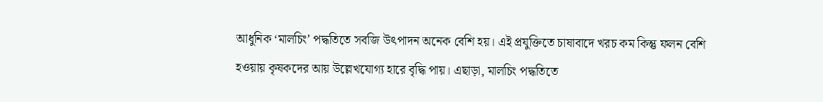আধুনিক ‘মালচিং’ পদ্ধতিতে সবজি উৎপাদন অনেক বেশি হয়। এই প্রযুক্তিতে চাষাবাদে খরচ কম কিন্তু ফলন বেশি হওয়ায় কৃষকদের আয় উল্লেখযোগ্য হারে বৃদ্ধি পায়। এছাড়া, মালচিং পদ্ধতিতে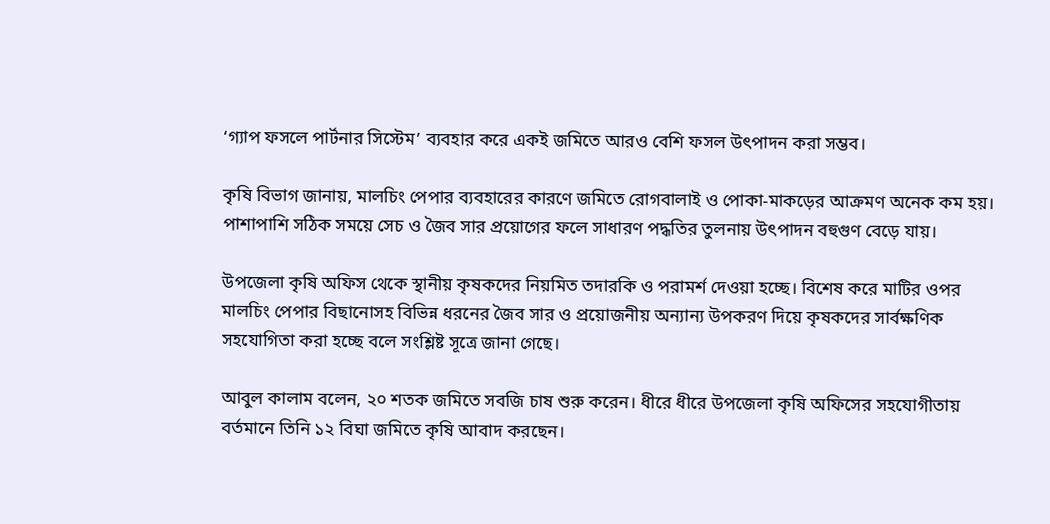‘গ্যাপ ফসলে পার্টনার সিস্টেম’ ব্যবহার করে একই জমিতে আরও বেশি ফসল উৎপাদন করা সম্ভব।

কৃষি বিভাগ জানায়, মালচিং পেপার ব্যবহারের কারণে জমিতে রোগবালাই ও পোকা-মাকড়ের আক্রমণ অনেক কম হয়। পাশাপাশি সঠিক সময়ে সেচ ও জৈব সার প্রয়োগের ফলে সাধারণ পদ্ধতির তুলনায় উৎপাদন বহুগুণ বেড়ে যায়।

উপজেলা কৃষি অফিস থেকে স্থানীয় কৃষকদের নিয়মিত তদারকি ও পরামর্শ দেওয়া হচ্ছে। বিশেষ করে মাটির ওপর মালচিং পেপার বিছানোসহ বিভিন্ন ধরনের জৈব সার ও প্রয়োজনীয় অন্যান্য উপকরণ দিয়ে কৃষকদের সার্বক্ষণিক সহযোগিতা করা হচ্ছে বলে সংশ্লিষ্ট সূত্রে জানা গেছে।

আবুল কালাম বলেন, ২০ শতক জমিতে সবজি চাষ শুরু করেন। ধীরে ধীরে উপজেলা কৃষি অফিসের সহযোগীতায় বর্তমানে তিনি ১২ বিঘা জমিতে কৃষি আবাদ করছেন।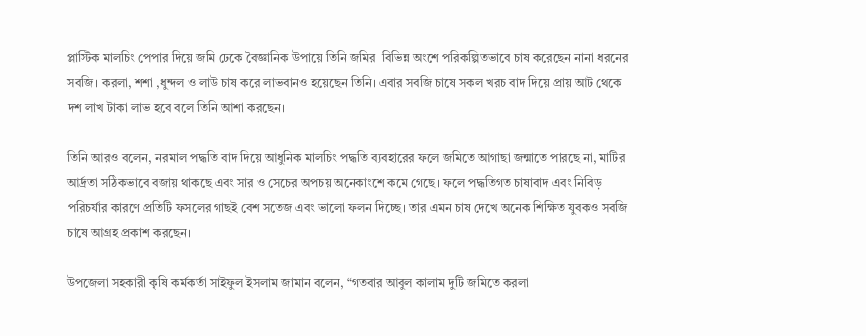প্লাস্টিক মালচিং পেপার দিয়ে জমি ঢেকে বৈজ্ঞানিক উপায়ে তিনি জমির  বিভিন্ন অংশে পরিকল্পিতভাবে চাষ করেছেন নানা ধরনের সবজি। করলা, শশা ,ধুন্দল ও লাউ চাষ করে লাভবানও হয়েছেন তিনি। এবার সবজি চাষে সকল খরচ বাদ দিয়ে প্রায় আট থেকে দশ লাখ টাকা লাভ হবে বলে তিনি আশা করছেন।

তিনি আরও বলেন, নরমাল পদ্ধতি বাদ দিয়ে আধুনিক মালচিং পদ্ধতি ব্যবহারের ফলে জমিতে আগাছা জন্মাতে পারছে না, মাটির আর্দ্রতা সঠিকভাবে বজায় থাকছে এবং সার ও সেচের অপচয় অনেকাংশে কমে গেছে। ফলে পদ্ধতিগত চাষাবাদ এবং নিবিড় পরিচর্যার কারণে প্রতিটি ফসলের গাছই বেশ সতেজ এবং ভালো ফলন দিচ্ছে। তার এমন চাষ দেখে অনেক শিক্ষিত যুবকও সবজি চাষে আগ্রহ প্রকাশ করছেন।

উপজেলা সহকারী কৃষি কর্মকর্তা সাইফুল ইসলাম জামান বলেন, “গতবার আবুল কালাম দুটি জমিতে করলা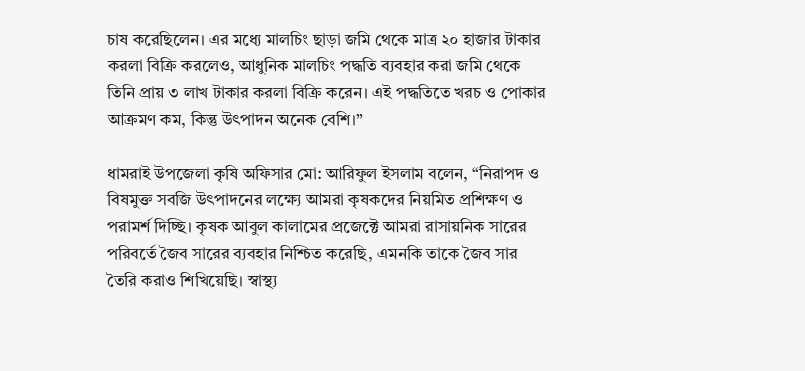চাষ করেছিলেন। এর মধ্যে মালচিং ছাড়া জমি থেকে মাত্র ২০ হাজার টাকার করলা বিক্রি করলেও, আধুনিক মালচিং পদ্ধতি ব্যবহার করা জমি থেকে তিনি প্রায় ৩ লাখ টাকার করলা বিক্রি করেন। এই পদ্ধতিতে খরচ ও পোকার আক্রমণ কম, কিন্তু উৎপাদন অনেক বেশি।”

ধামরাই উপজেলা কৃষি অফিসার মো: আরিফুল ইসলাম বলেন, “নিরাপদ ও বিষমুক্ত সবজি উৎপাদনের লক্ষ্যে আমরা কৃষকদের নিয়মিত প্রশিক্ষণ ও পরামর্শ দিচ্ছি। কৃষক আবুল কালামের প্রজেক্টে আমরা রাসায়নিক সারের পরিবর্তে জৈব সারের ব্যবহার নিশ্চিত করেছি, এমনকি তাকে জৈব সার তৈরি করাও শিখিয়েছি। স্বাস্থ্য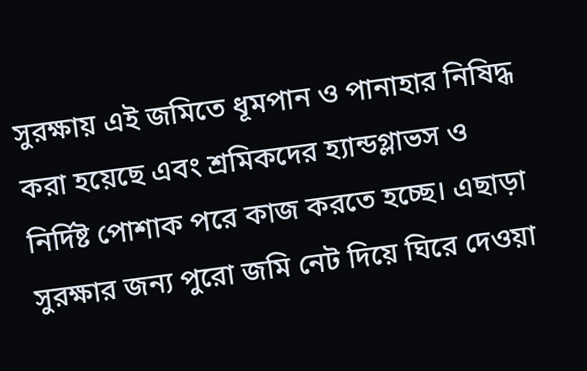সুরক্ষায় এই জমিতে ধূমপান ও পানাহার নিষিদ্ধ করা হয়েছে এবং শ্রমিকদের হ্যান্ডগ্লাভস ও নির্দিষ্ট পোশাক পরে কাজ করতে হচ্ছে। এছাড়া সুরক্ষার জন্য পুরো জমি নেট দিয়ে ঘিরে দেওয়া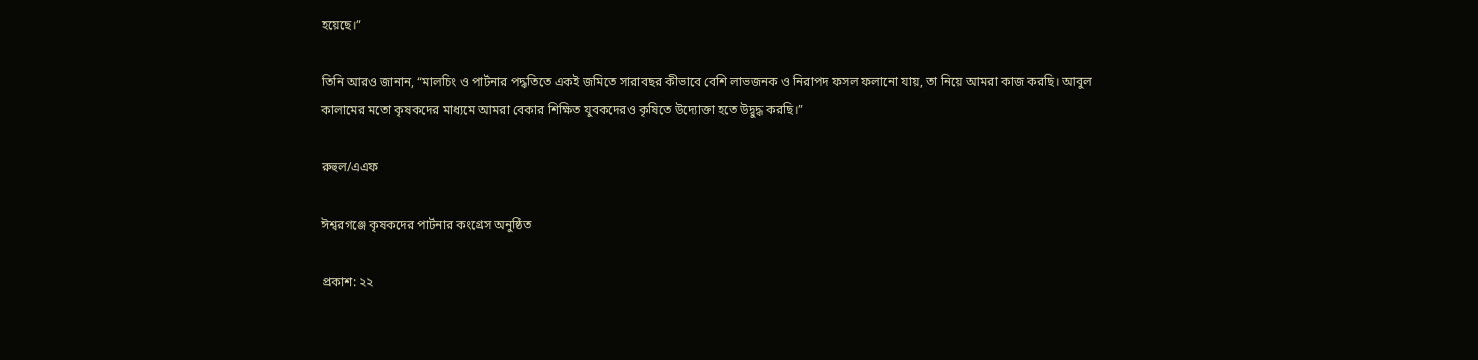হয়েছে।”

তিনি আরও জানান, “মালচিং ও পার্টনার পদ্ধতিতে একই জমিতে সারাবছর কীভাবে বেশি লাভজনক ও নিরাপদ ফসল ফলানো যায়, তা নিয়ে আমরা কাজ করছি। আবুল কালামের মতো কৃষকদের মাধ্যমে আমরা বেকার শিক্ষিত যুবকদেরও কৃষিতে উদ্যোক্তা হতে উদ্বুদ্ধ করছি।”

রুহুল/এএফ

ঈশ্বরগঞ্জে কৃষকদের পার্টনার কংগ্রেস অনুষ্ঠিত

প্রকাশ: ২২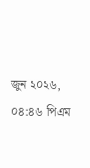জুন ২০২৬, ০৪:৪৬ পিএম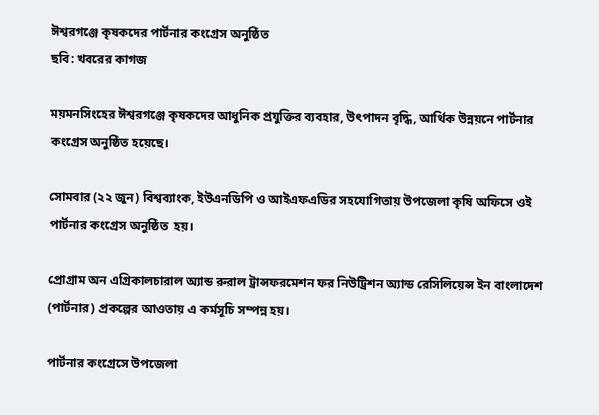ঈশ্বরগঞ্জে কৃষকদের পার্টনার কংগ্রেস অনুষ্ঠিত
ছবি: খবরের কাগজ

ময়মনসিংহের ঈশ্বরগঞ্জে কৃষকদের আধুনিক প্রযুক্তির ব্যবহার, উৎপাদন বৃদ্ধি, আর্থিক উন্নয়নে পার্টনার কংগ্রেস অনুষ্ঠিত হয়েছে।

সোমবার (২২ জুন) বিশ্বব্যাংক, ইউএনডিপি ও আইএফএডির সহযোগিতায় উপজেলা কৃষি অফিসে ওই পার্টনার কংগ্রেস অনুষ্ঠিত  হয়।

প্রোগ্রাম অন এগ্রিকালচারাল অ্যান্ড রুরাল ট্রান্সফরমেশন ফর নিউট্রিশন অ্যান্ড রেসিলিয়েন্স ইন বাংলাদেশ (পার্টনার) প্রকল্পের আওতায় এ কর্মসূচি সম্পন্ন হয়।

পার্টনার কংগ্রেসে উপজেলা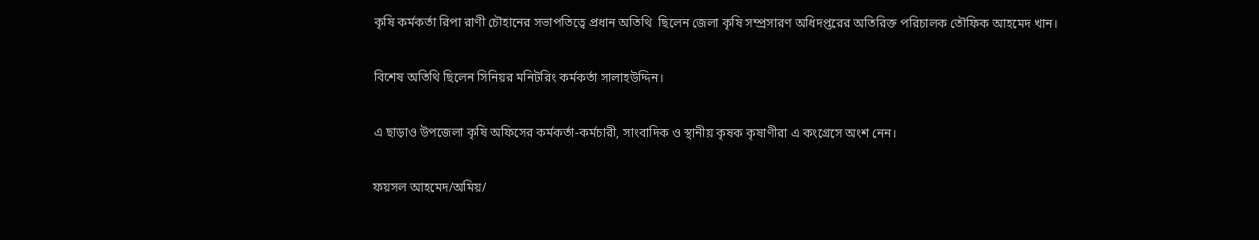কৃষি কর্মকর্তা রিপা রাণী চৌহানের সভাপতিত্বে প্রধান অতিথি  ছিলেন জেলা কৃষি সম্প্রসারণ অধিদপ্তরের অতিরিক্ত পরিচালক তৌফিক আহমেদ খান।

বিশেষ অতিথি ছিলেন সিনিয়র মনিটরিং কর্মকর্তা সালাহউদ্দিন।

এ ছাড়াও উপজেলা কৃষি অফিসের কর্মকর্তা-কর্মচারী, সাংবাদিক ও স্থানীয় কৃষক কৃষাণীরা এ কংগ্রেসে অংশ নেন।

ফয়সল আহমেদ/অমিয়/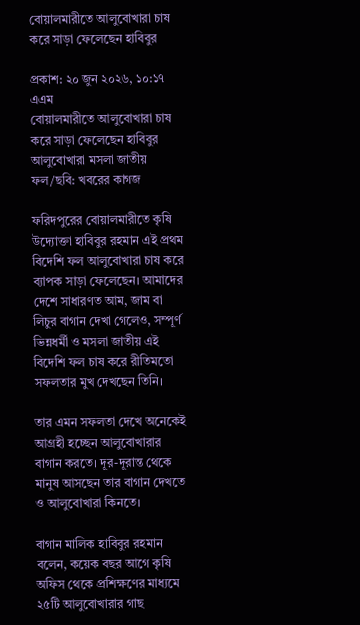বোয়ালমারীতে আলুবোখারা চাষ করে সাড়া ফেলেছেন হাবিবুর

প্রকাশ: ২০ জুন ২০২৬, ১০:১৭ এএম
বোয়ালমারীতে আলুবোখারা চাষ করে সাড়া ফেলেছেন হাবিবুর
আলুবোখারা মসলা জাতীয় ফল/ছবি: খবরের কাগজ

ফরিদপুরের বোয়ালমারীতে কৃষি উদ্যোক্তা হাবিবুর রহমান এই প্রথম বিদেশি ফল আলুবোখারা চাষ করে ব্যাপক সাড়া ফেলেছেন। আমাদের দেশে সাধারণত আম, জাম বা লিচুর বাগান দেখা গেলেও, সম্পূর্ণ ভিন্নধর্মী ও মসলা জাতীয় এই বিদেশি ফল চাষ করে রীতিমতো সফলতার মুখ দেখছেন তিনি।

তার এমন সফলতা দেখে অনেকেই আগ্রহী হচ্ছেন আলুবোখারার বাগান করতে। দূর-দূরান্ত থেকে মানুষ আসছেন তার বাগান দেখতে ও আলুবোখারা কিনতে।

বাগান মালিক হাবিবুর রহমান বলেন, কয়েক বছর আগে কৃষি অফিস থেকে প্রশিক্ষণের মাধ্যমে ২৫টি আলুবোখারার গাছ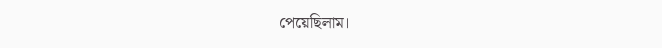পেয়েছিলাম।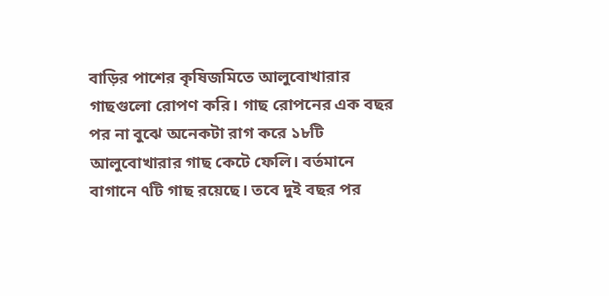বাড়ির পাশের কৃষিজমিতে আলুবোখারার গাছগুলো রোপণ করি। গাছ রোপনের এক বছর পর না বুঝে অনেকটা রাগ করে ১৮টি আলুবোখারার গাছ কেটে ফেলি। বর্তমানে বাগানে ৭টি গাছ রয়েছে। তবে দুই বছর পর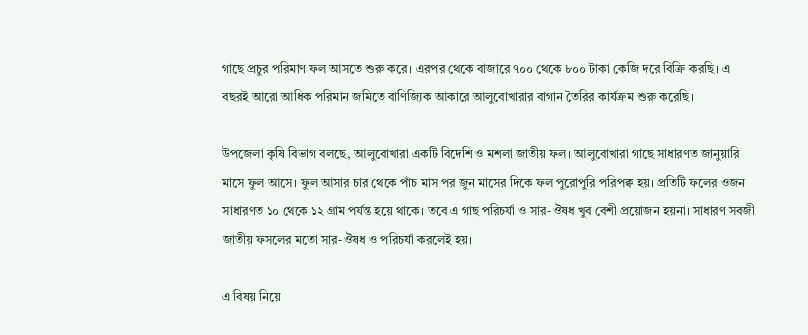গাছে প্রচুর পরিমাণ ফল আসতে শুরু করে। এরপর থেকে বাজারে ৭০০ থেকে ৮০০ টাকা কেজি দরে বিক্রি করছি। এ বছরই আরো আধিক পরিমান জমিতে বাণিজ্যিক আকারে আলুবোখারার বাগান তৈরির কার্যক্রম শুরু করেছি।

উপজেলা কৃষি বিভাগ বলছে, আলুবোখারা একটি বিদেশি ও মশলা জাতীয় ফল। আলুবোখারা গাছে সাধারণত জানুয়ারি মাসে ফুল আসে। ফুল আসার চার থেকে পাঁচ মাস পর জুন মাসের দিকে ফল পুরোপুরি পরিপক্ব হয়। প্রতিটি ফলের ওজন সাধারণত ১০ থেকে ১২ গ্রাম পর্যন্ত হয়ে থাকে। তবে এ গাছ পরিচর্যা ও সার-ঔষধ খুব বেশী প্রয়োজন হয়না। সাধারণ সবজী জাতীয় ফসলের মতো সার-ঔষধ ও পরিচর্যা করলেই হয়।

এ বিষয় নিয়ে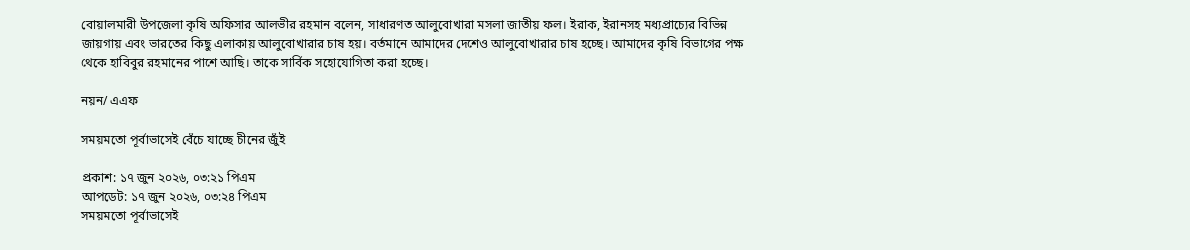বোয়ালমারী উপজেলা কৃষি অফিসার আলভীর রহমান বলেন, সাধারণত আলুবোখারা মসলা জাতীয় ফল। ইরাক, ইরানসহ মধ্যপ্রাচ্যের বিভিন্ন জায়গায় এবং ভারতের কিছু এলাকায় আলুবোখারার চাষ হয়। বর্তমানে আমাদের দেশেও আলুবোখারার চাষ হচ্ছে। আমাদের কৃষি বিভাগের পক্ষ থেকে হাবিবুর রহমানের পাশে আছি। তাকে সার্বিক সহোযোগিতা করা হচ্ছে।

নয়ন/ এএফ

সময়মতো পূর্বাভাসেই বেঁচে যাচ্ছে চীনের জুঁই

প্রকাশ: ১৭ জুন ২০২৬, ০৩:২১ পিএম
আপডেট: ১৭ জুন ২০২৬, ০৩:২৪ পিএম
সময়মতো পূর্বাভাসেই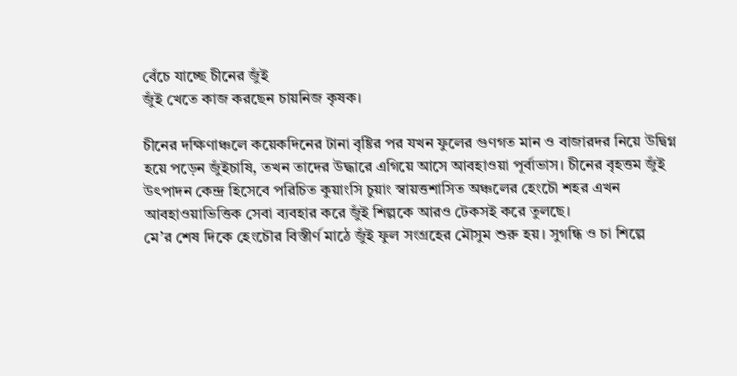বেঁচে যাচ্ছে চীনের জুঁই
জুঁই খেতে কাজ করছেন চায়নিজ কৃষক।

চীনের দক্ষিণাঞ্চলে কয়েকদিনের টানা বৃষ্টির পর যখন ফুলের গুণগত মান ও বাজারদর নিয়ে উদ্বিগ্ন হয়ে পড়েন জুঁইচাষি, তখন তাদের উদ্ধারে এগিয়ে আসে আবহাওয়া পূর্বাভাস। চীনের বৃহত্তম জুঁই উৎপাদন কেন্দ্র হিসেবে পরিচিত কুয়াংসি চুয়াং স্বায়ত্তশাসিত অঞ্চলের হেংচৌ শহর এখন আবহাওয়াভিত্তিক সেবা ব্যবহার করে জুঁই শিল্পকে আরও টেকসই করে তুলছে।
মে’র শেষ দিকে হেংচৌর বিস্তীর্ণ মাঠে জুঁই ফুল সংগ্রহের মৌসুম শুরু হয়। সুগন্ধি ও চা শিল্পে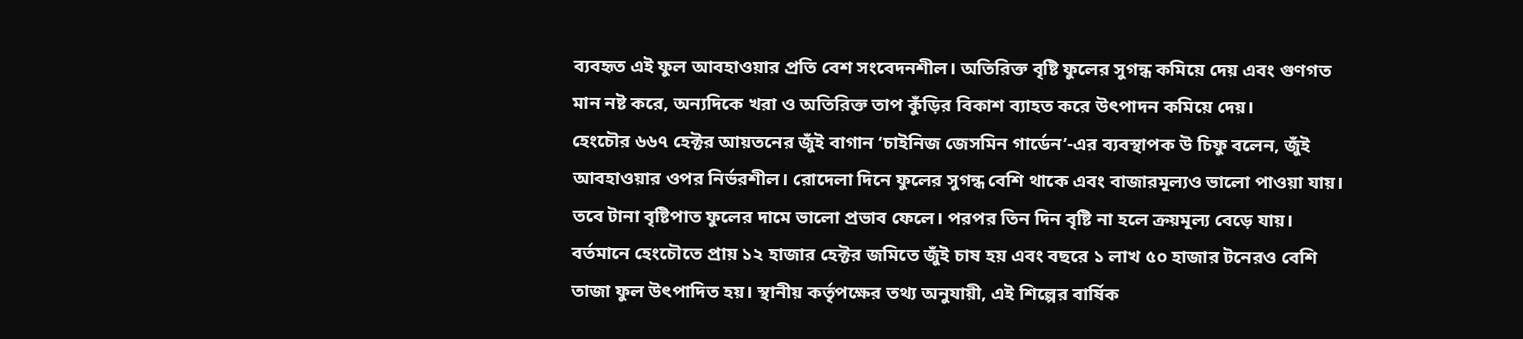ব্যবহৃত এই ফুল আবহাওয়ার প্রতি বেশ সংবেদনশীল। অতিরিক্ত বৃষ্টি ফুলের সুগন্ধ কমিয়ে দেয় এবং গুণগত মান নষ্ট করে, অন্যদিকে খরা ও অতিরিক্ত তাপ কুঁড়ির বিকাশ ব্যাহত করে উৎপাদন কমিয়ে দেয়।
হেংচৌর ৬৬৭ হেক্টর আয়তনের জুঁই বাগান ‘চাইনিজ জেসমিন গার্ডেন’-এর ব্যবস্থাপক উ চিফু বলেন, জুঁই আবহাওয়ার ওপর নির্ভরশীল। রোদেলা দিনে ফুলের সুগন্ধ বেশি থাকে এবং বাজারমূল্যও ভালো পাওয়া যায়। তবে টানা বৃষ্টিপাত ফুলের দামে ভালো প্রভাব ফেলে। পরপর তিন দিন বৃষ্টি না হলে ক্রয়মূল্য বেড়ে যায়।
বর্তমানে হেংচৌতে প্রায় ১২ হাজার হেক্টর জমিতে জুঁই চাষ হয় এবং বছরে ১ লাখ ৫০ হাজার টনেরও বেশি তাজা ফুল উৎপাদিত হয়। স্থানীয় কর্তৃপক্ষের তথ্য অনুযায়ী, এই শিল্পের বার্ষিক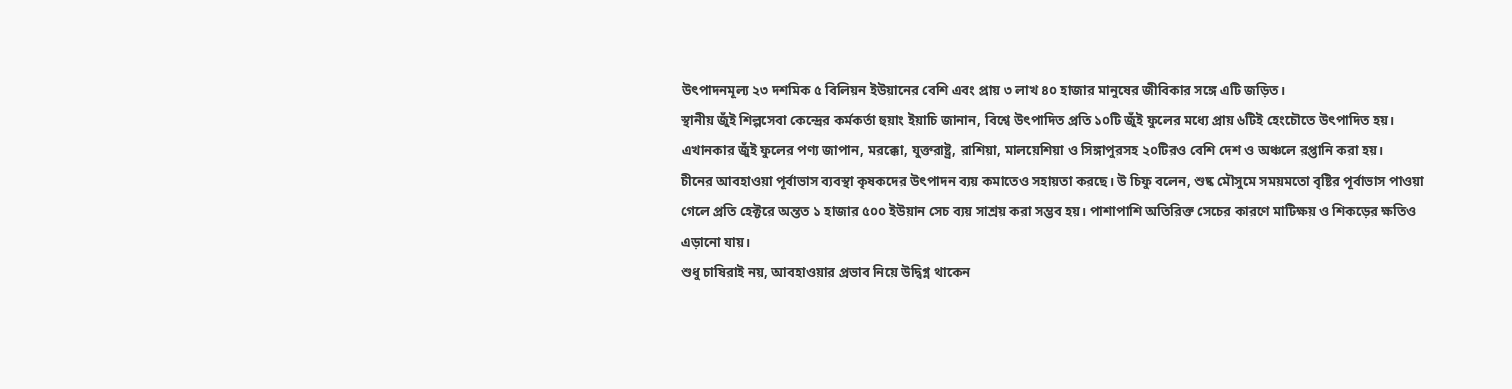উৎপাদনমূল্য ২৩ দশমিক ৫ বিলিয়ন ইউয়ানের বেশি এবং প্রায় ৩ লাখ ৪০ হাজার মানুষের জীবিকার সঙ্গে এটি জড়িত।
স্থানীয় জুঁই শিল্পসেবা কেন্দ্রের কর্মকর্তা হুয়াং ইয়াচি জানান, বিশ্বে উৎপাদিত প্রতি ১০টি জুঁই ফুলের মধ্যে প্রায় ৬টিই হেংচৌতে উৎপাদিত হয়। এখানকার জুঁই ফুলের পণ্য জাপান, মরক্কো, যুক্তরাষ্ট্র, রাশিয়া, মালয়েশিয়া ও সিঙ্গাপুরসহ ২০টিরও বেশি দেশ ও অঞ্চলে রপ্তানি করা হয়।
চীনের আবহাওয়া পূর্বাভাস ব্যবস্থা কৃষকদের উৎপাদন ব্যয় কমাতেও সহায়তা করছে। উ চিফু বলেন, শুষ্ক মৌসুমে সময়মতো বৃষ্টির পূর্বাভাস পাওয়া গেলে প্রতি হেক্টরে অন্তত ১ হাজার ৫০০ ইউয়ান সেচ ব্যয় সাশ্রয় করা সম্ভব হয়। পাশাপাশি অতিরিক্ত সেচের কারণে মাটিক্ষয় ও শিকড়ের ক্ষতিও এড়ানো যায়।
শুধু চাষিরাই নয়, আবহাওয়ার প্রভাব নিয়ে উদ্বিগ্ন থাকেন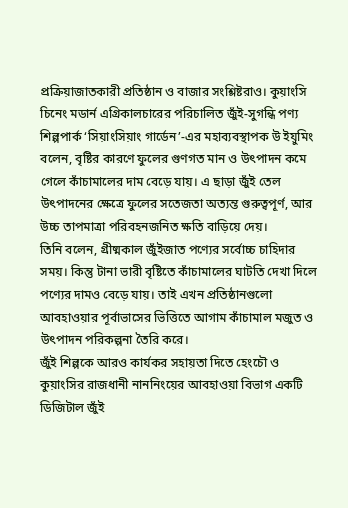প্রক্রিয়াজাতকারী প্রতিষ্ঠান ও বাজার সংশ্লিষ্টরাও। কুয়াংসি চিনেং মডার্ন এগ্রিকালচারের পরিচালিত জুঁই-সুগন্ধি পণ্য শিল্পপার্ক ‘সিয়াংসিয়াং গার্ডেন’-এর মহাব্যবস্থাপক উ ইয়ুমিং বলেন, বৃষ্টির কারণে ফুলের গুণগত মান ও উৎপাদন কমে গেলে কাঁচামালের দাম বেড়ে যায়। এ ছাড়া জুঁই তেল উৎপাদনের ক্ষেত্রে ফুলের সতেজতা অত্যন্ত গুরুত্বপূর্ণ, আর উচ্চ তাপমাত্রা পরিবহনজনিত ক্ষতি বাড়িয়ে দেয়।
তিনি বলেন, গ্রীষ্মকাল জুঁইজাত পণ্যের সর্বোচ্চ চাহিদার সময়। কিন্তু টানা ভারী বৃষ্টিতে কাঁচামালের ঘাটতি দেখা দিলে পণ্যের দামও বেড়ে যায়। তাই এখন প্রতিষ্ঠানগুলো আবহাওয়ার পূর্বাভাসের ভিত্তিতে আগাম কাঁচামাল মজুত ও উৎপাদন পরিকল্পনা তৈরি করে।
জুঁই শিল্পকে আরও কার্যকর সহায়তা দিতে হেংচৌ ও কুয়াংসির রাজধানী নাননিংয়ের আবহাওয়া বিভাগ একটি ডিজিটাল জুঁই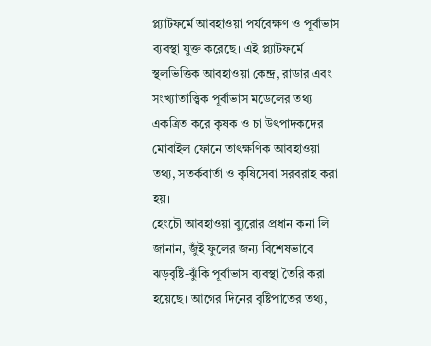প্ল্যাটফর্মে আবহাওয়া পর্যবেক্ষণ ও পূর্বাভাস ব্যবস্থা যুক্ত করেছে। এই প্ল্যাটফর্মে স্থলভিত্তিক আবহাওয়া কেন্দ্র, রাডার এবং সংখ্যাতাত্ত্বিক পূর্বাভাস মডেলের তথ্য একত্রিত করে কৃষক ও চা উৎপাদকদের মোবাইল ফোনে তাৎক্ষণিক আবহাওয়া তথ্য, সতর্কবার্তা ও কৃষিসেবা সরবরাহ করা হয়।
হেংচৌ আবহাওয়া ব্যুরোর প্রধান কনা লি জানান, জুঁই ফুলের জন্য বিশেষভাবে ঝড়বৃষ্টি-ঝুঁকি পূর্বাভাস ব্যবস্থা তৈরি করা হয়েছে। আগের দিনের বৃষ্টিপাতের তথ্য,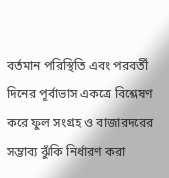বর্তমান পরিস্থিতি এবং পরবর্তী দিনের পূর্বাভাস একত্রে বিশ্লেষণ করে ফুল সংগ্রহ ও বাজারদরের সম্ভাব্য ঝুঁকি নির্ধারণ করা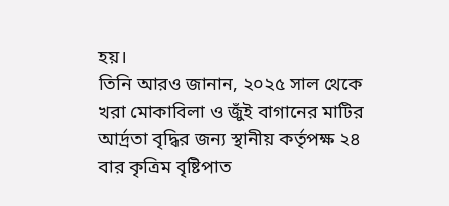হয়।
তিনি আরও জানান, ২০২৫ সাল থেকে খরা মোকাবিলা ও জুঁই বাগানের মাটির আর্দ্রতা বৃদ্ধির জন্য স্থানীয় কর্তৃপক্ষ ২৪ বার কৃত্রিম বৃষ্টিপাত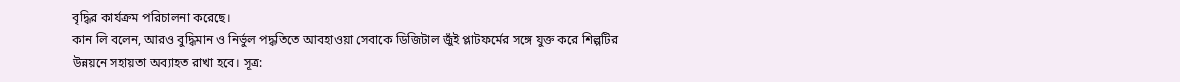বৃদ্ধির কার্যক্রম পরিচালনা করেছে।
কান লি বলেন, আরও বুদ্ধিমান ও নির্ভুল পদ্ধতিতে আবহাওয়া সেবাকে ডিজিটাল জুঁই প্লাটফর্মের সঙ্গে যুক্ত করে শিল্পটির উন্নয়নে সহায়তা অব্যাহত রাখা হবে। সূত্র: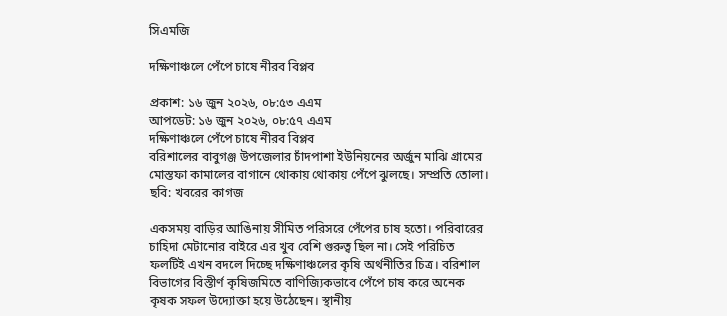সিএমজি

দক্ষিণাঞ্চলে পেঁপে চাষে নীরব বিপ্লব

প্রকাশ: ১৬ জুন ২০২৬, ০৮:৫৩ এএম
আপডেট: ১৬ জুন ২০২৬, ০৮:৫৭ এএম
দক্ষিণাঞ্চলে পেঁপে চাষে নীরব বিপ্লব
বরিশালের বাবুগঞ্জ উপজেলার চাঁদপাশা ইউনিয়নের অর্জুন মাঝি গ্রামের মোস্তফা কামালের বাগানে থোকায় থোকায় পেঁপে ঝুলছে। সম্প্রতি তোলা। ছবি: খবরের কাগজ

একসময় বাড়ির আঙিনায় সীমিত পরিসরে পেঁপের চাষ হতো। পরিবারের চাহিদা মেটানোর বাইরে এর খুব বেশি গুরুত্ব ছিল না। সেই পরিচিত ফলটিই এখন বদলে দিচ্ছে দক্ষিণাঞ্চলের কৃষি অর্থনীতির চিত্র। বরিশাল বিভাগের বিস্তীর্ণ কৃষিজমিতে বাণিজ্যিকভাবে পেঁপে চাষ করে অনেক কৃষক সফল উদ্যোক্তা হয়ে উঠেছেন। স্থানীয়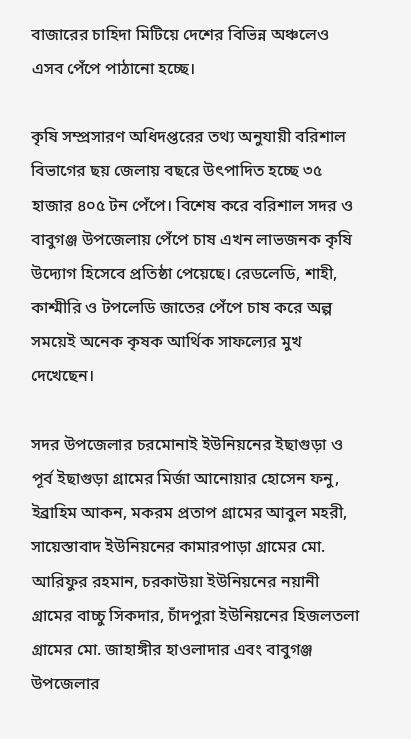বাজারের চাহিদা মিটিয়ে দেশের বিভিন্ন অঞ্চলেও এসব পেঁপে পাঠানো হচ্ছে।

কৃষি সম্প্রসারণ অধিদপ্তরের তথ্য অনুযায়ী বরিশাল বিভাগের ছয় জেলায় বছরে উৎপাদিত হচ্ছে ৩৫ হাজার ৪০৫ টন পেঁপে। বিশেষ করে বরিশাল সদর ও বাবুগঞ্জ উপজেলায় পেঁপে চাষ এখন লাভজনক কৃষি উদ্যোগ হিসেবে প্রতিষ্ঠা পেয়েছে। রেডলেডি, শাহী, কাশ্মীরি ও টপলেডি জাতের পেঁপে চাষ করে অল্প সময়েই অনেক কৃষক আর্থিক সাফল্যের মুখ দেখেছেন।

সদর উপজেলার চরমোনাই ইউনিয়নের ইছাগুড়া ও পূর্ব ইছাগুড়া গ্রামের মির্জা আনোয়ার হোসেন ফনু, ইব্রাহিম আকন, মকরম প্রতাপ গ্রামের আবুল মহরী, সায়েস্তাবাদ ইউনিয়নের কামারপাড়া গ্রামের মো. আরিফুর রহমান, চরকাউয়া ইউনিয়নের নয়ানী গ্রামের বাচ্চু সিকদার, চাঁদপুরা ইউনিয়নের হিজলতলা গ্রামের মো. জাহাঙ্গীর হাওলাদার এবং বাবুগঞ্জ উপজেলার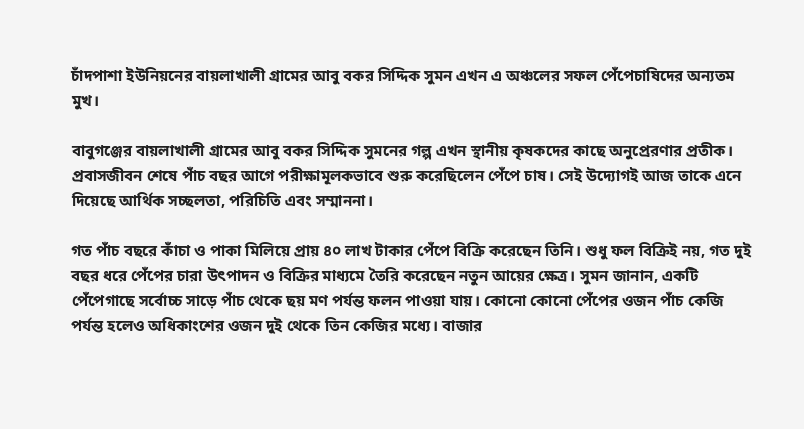চাঁদপাশা ইউনিয়নের বায়লাখালী গ্রামের আবু বকর সিদ্দিক সুমন এখন এ অঞ্চলের সফল পেঁপেচাষিদের অন্যতম মুখ।

বাবুগঞ্জের বায়লাখালী গ্রামের আবু বকর সিদ্দিক সুমনের গল্প এখন স্থানীয় কৃষকদের কাছে অনুপ্রেরণার প্রতীক। প্রবাসজীবন শেষে পাঁচ বছর আগে পরীক্ষামূলকভাবে শুরু করেছিলেন পেঁপে চাষ। সেই উদ্যোগই আজ তাকে এনে দিয়েছে আর্থিক সচ্ছলতা, পরিচিতি এবং সম্মাননা।

গত পাঁচ বছরে কাঁচা ও পাকা মিলিয়ে প্রায় ৪০ লাখ টাকার পেঁপে বিক্রি করেছেন তিনি। শুধু ফল বিক্রিই নয়, গত দুই বছর ধরে পেঁপের চারা উৎপাদন ও বিক্রির মাধ্যমে তৈরি করেছেন নতুন আয়ের ক্ষেত্র। সুমন জানান, একটি পেঁপেগাছে সর্বোচ্চ সাড়ে পাঁচ থেকে ছয় মণ পর্যন্ত ফলন পাওয়া যায়। কোনো কোনো পেঁপের ওজন পাঁচ কেজি পর্যন্ত হলেও অধিকাংশের ওজন দুই থেকে তিন কেজির মধ্যে। বাজার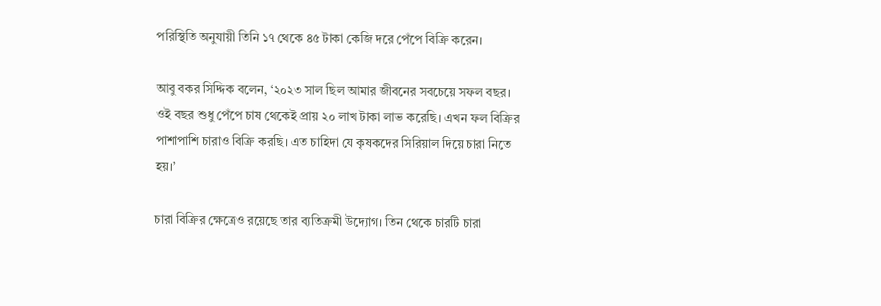পরিস্থিতি অনুযায়ী তিনি ১৭ থেকে ৪৫ টাকা কেজি দরে পেঁপে বিক্রি করেন।

আবু বকর সিদ্দিক বলেন, ‘২০২৩ সাল ছিল আমার জীবনের সবচেয়ে সফল বছর। ওই বছর শুধু পেঁপে চাষ থেকেই প্রায় ২০ লাখ টাকা লাভ করেছি। এখন ফল বিক্রির পাশাপাশি চারাও বিক্রি করছি। এত চাহিদা যে কৃষকদের সিরিয়াল দিয়ে চারা নিতে হয়।’

চারা বিক্রির ক্ষেত্রেও রয়েছে তার ব্যতিক্রমী উদ্যোগ। তিন থেকে চারটি চারা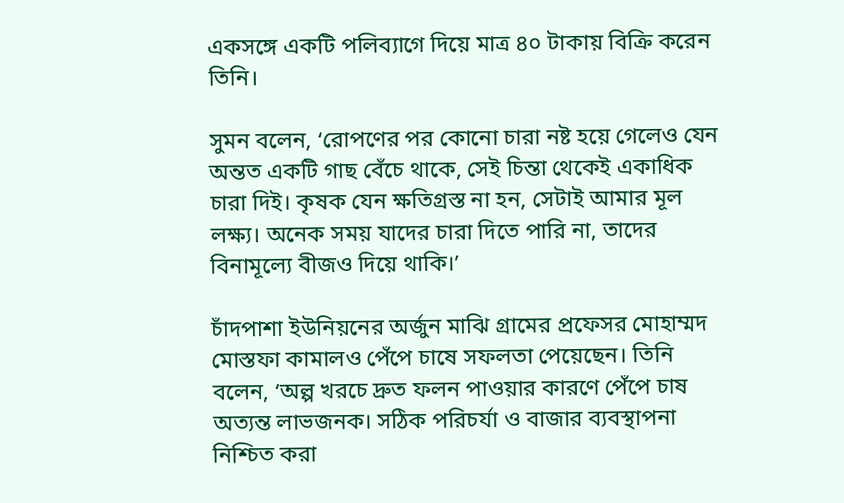একসঙ্গে একটি পলিব্যাগে দিয়ে মাত্র ৪০ টাকায় বিক্রি করেন তিনি।

সুমন বলেন, ‘রোপণের পর কোনো চারা নষ্ট হয়ে গেলেও যেন অন্তত একটি গাছ বেঁচে থাকে, সেই চিন্তা থেকেই একাধিক চারা দিই। কৃষক যেন ক্ষতিগ্রস্ত না হন, সেটাই আমার মূল লক্ষ্য। অনেক সময় যাদের চারা দিতে পারি না, তাদের বিনামূল্যে বীজও দিয়ে থাকি।’

চাঁদপাশা ইউনিয়নের অর্জুন মাঝি গ্রামের প্রফেসর মোহাম্মদ মোস্তফা কামালও পেঁপে চাষে সফলতা পেয়েছেন। তিনি বলেন, ‘অল্প খরচে দ্রুত ফলন পাওয়ার কারণে পেঁপে চাষ অত্যন্ত লাভজনক। সঠিক পরিচর্যা ও বাজার ব্যবস্থাপনা নিশ্চিত করা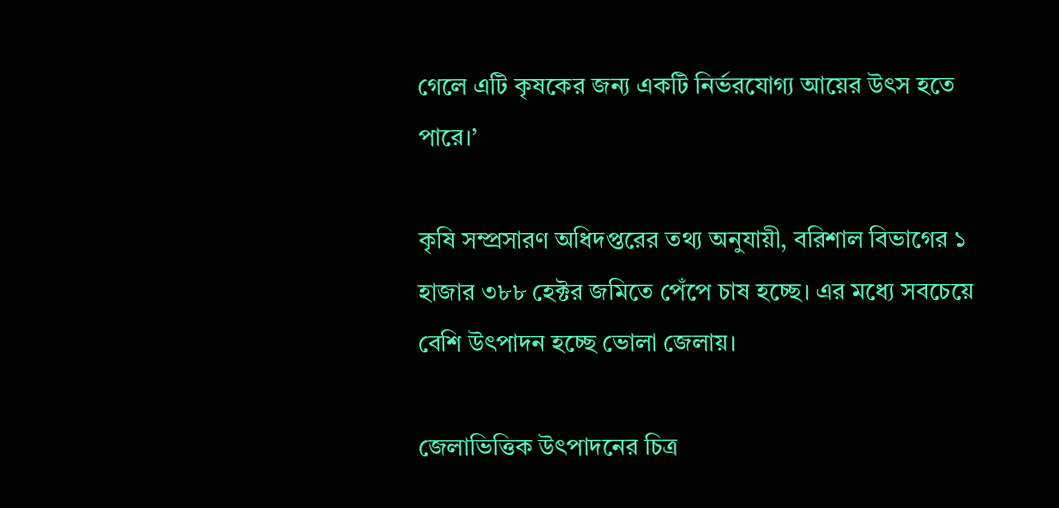গেলে এটি কৃষকের জন্য একটি নির্ভরযোগ্য আয়ের উৎস হতে পারে।’

কৃষি সম্প্রসারণ অধিদপ্তরের তথ্য অনুযায়ী, বরিশাল বিভাগের ১ হাজার ৩৮৮ হেক্টর জমিতে পেঁপে চাষ হচ্ছে। এর মধ্যে সবচেয়ে বেশি উৎপাদন হচ্ছে ভোলা জেলায়।

জেলাভিত্তিক উৎপাদনের চিত্র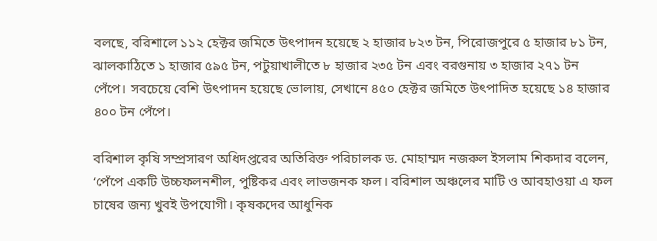বলছে, বরিশালে ১১২ হেক্টর জমিতে উৎপাদন হয়েছে ২ হাজার ৮২৩ টন, পিরোজপুরে ৫ হাজার ৮১ টন, ঝালকাঠিতে ১ হাজার ৫৯৫ টন, পটুয়াখালীতে ৮ হাজার ২৩৫ টন এবং বরগুনায় ৩ হাজার ২৭১ টন পেঁপে। সবচেয়ে বেশি উৎপাদন হয়েছে ভোলায়, সেখানে ৪৫০ হেক্টর জমিতে উৎপাদিত হয়েছে ১৪ হাজার ৪০০ টন পেঁপে।

বরিশাল কৃষি সম্প্রসারণ অধিদপ্তরের অতিরিক্ত পরিচালক ড. মোহাম্মদ নজরুল ইসলাম শিকদার বলেন, ‘পেঁপে একটি উচ্চফলনশীল, পুষ্টিকর এবং লাভজনক ফল। বরিশাল অঞ্চলের মাটি ও আবহাওয়া এ ফল চাষের জন্য খুবই উপযোগী। কৃষকদের আধুনিক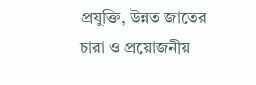প্রযুক্তি, উন্নত জাতের চারা ও প্রয়োজনীয়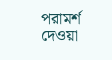পরামর্শ দেওয়া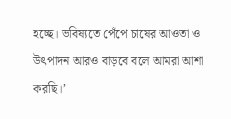হচ্ছে। ভবিষ্যতে পেঁপে চাষের আওতা ও উৎপাদন আরও বাড়বে বলে আমরা আশা করছি।’